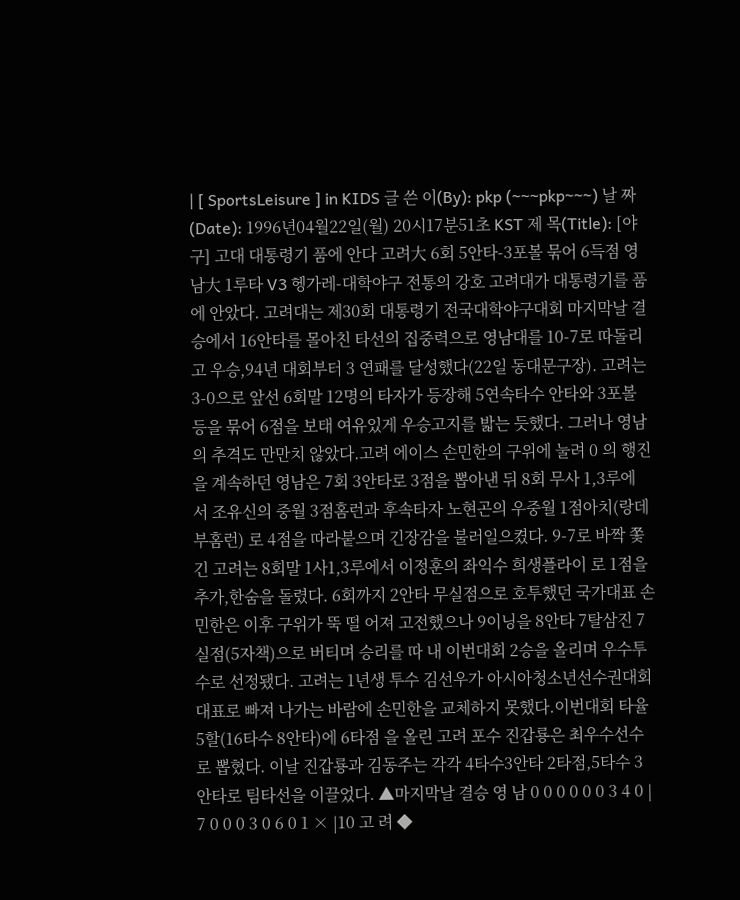| [ SportsLeisure ] in KIDS 글 쓴 이(By): pkp (~~~pkp~~~) 날 짜 (Date): 1996년04월22일(월) 20시17분51초 KST 제 목(Title): [야구] 고대 대통령기 품에 안다 고려大 6회 5안타-3포볼 묶어 6득점 영남大 1루타 V3 헹가레-대학야구 전통의 강호 고려대가 대통령기를 품에 안았다. 고려대는 제30회 대통령기 전국대학야구대회 마지막날 결승에서 16안타를 몰아친 타선의 집중력으로 영남대를 10-7로 따돌리고 우승,94년 대회부터 3 연패를 달성했다(22일 동대문구장). 고려는 3-0으로 앞선 6회말 12명의 타자가 등장해 5연속타수 안타와 3포볼 등을 묶어 6점을 보태 여유있게 우승고지를 밟는 듯했다. 그러나 영남의 추격도 만만치 않았다.고려 에이스 손민한의 구위에 눌려 0 의 행진을 계속하던 영남은 7회 3안타로 3점을 뽑아낸 뒤 8회 무사 1,3루에 서 조유신의 중월 3점홈런과 후속타자 노현곤의 우중월 1점아치(랑데부홈런) 로 4점을 따라붙으며 긴장감을 불러일으켰다. 9-7로 바짝 쫓긴 고려는 8회말 1사1,3루에서 이정훈의 좌익수 희생플라이 로 1점을 추가,한숨을 돌렸다. 6회까지 2안타 무실점으로 호투했던 국가대표 손민한은 이후 구위가 뚝 떨 어져 고전했으나 9이닝을 8안타 7탈삼진 7실점(5자책)으로 버티며 승리를 따 내 이번대회 2승을 올리며 우수투수로 선정됐다. 고려는 1년생 투수 김선우가 아시아청소년선수권대회 대표로 빠져 나가는 바람에 손민한을 교체하지 못했다.이번대회 타율 5할(16타수 8안타)에 6타점 을 올린 고려 포수 진갑룡은 최우수선수로 뽑혔다. 이날 진갑룡과 김동주는 각각 4타수3안타 2타점,5타수 3안타로 팀타선을 이끌었다. ▲마지막날 결승 영 남 0 0 0 0 0 0 3 4 0 | 7 0 0 0 3 0 6 0 1 × |10 고 려 ◆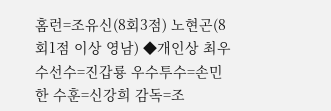홈런=조유신(8회3점) 노현곤(8회1점 이상 영남) ◆개인상 최우수선수=진갑룡 우수투수=손민한 수훈=신강희 감독=조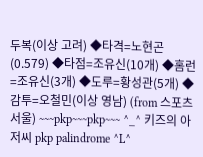두복(이상 고려) ◆타격=노현곤(0.579) ◆타점=조유신(10개) ◆홈런=조유신(3개) ◆도루=황성관(5개) ◆감투=오철민(이상 영남) (from 스포츠 서울) ~~~pkp~~~pkp~~~ ^_^ 키즈의 아저씨 pkp palindrome ^L^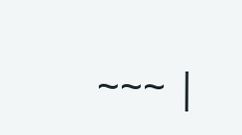~~~ |